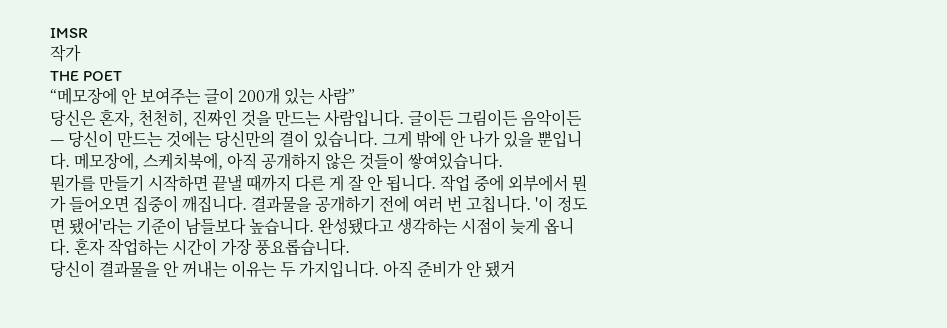IMSR
작가
THE POET
“메모장에 안 보여주는 글이 200개 있는 사람”
당신은 혼자, 천천히, 진짜인 것을 만드는 사람입니다. 글이든 그림이든 음악이든 — 당신이 만드는 것에는 당신만의 결이 있습니다. 그게 밖에 안 나가 있을 뿐입니다. 메모장에, 스케치북에, 아직 공개하지 않은 것들이 쌓여있습니다.
뭔가를 만들기 시작하면 끝낼 때까지 다른 게 잘 안 됩니다. 작업 중에 외부에서 뭔가 들어오면 집중이 깨집니다. 결과물을 공개하기 전에 여러 번 고칩니다. '이 정도면 됐어'라는 기준이 남들보다 높습니다. 완성됐다고 생각하는 시점이 늦게 옵니다. 혼자 작업하는 시간이 가장 풍요롭습니다.
당신이 결과물을 안 꺼내는 이유는 두 가지입니다. 아직 준비가 안 됐거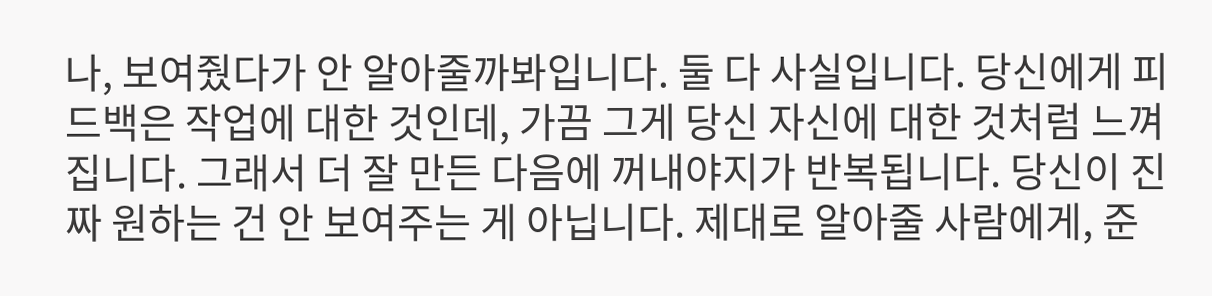나, 보여줬다가 안 알아줄까봐입니다. 둘 다 사실입니다. 당신에게 피드백은 작업에 대한 것인데, 가끔 그게 당신 자신에 대한 것처럼 느껴집니다. 그래서 더 잘 만든 다음에 꺼내야지가 반복됩니다. 당신이 진짜 원하는 건 안 보여주는 게 아닙니다. 제대로 알아줄 사람에게, 준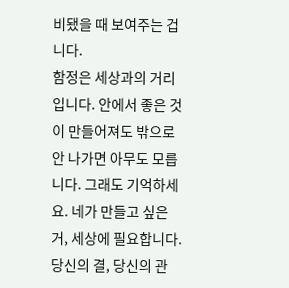비됐을 때 보여주는 겁니다.
함정은 세상과의 거리입니다. 안에서 좋은 것이 만들어져도 밖으로 안 나가면 아무도 모릅니다. 그래도 기억하세요. 네가 만들고 싶은 거, 세상에 필요합니다. 당신의 결, 당신의 관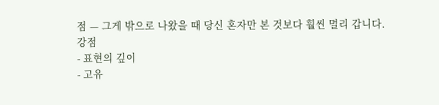점 — 그게 밖으로 나왔을 때 당신 혼자만 본 것보다 훨씬 멀리 갑니다.
강점
- 표현의 깊이
- 고유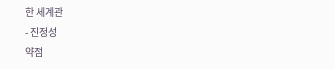한 세계관
- 진정성
약점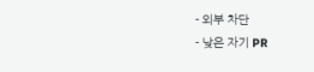- 외부 차단
- 낮은 자기 PR